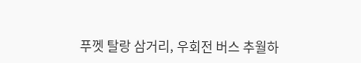푸껫 탈랑 삼거리, 우회전 버스 추월하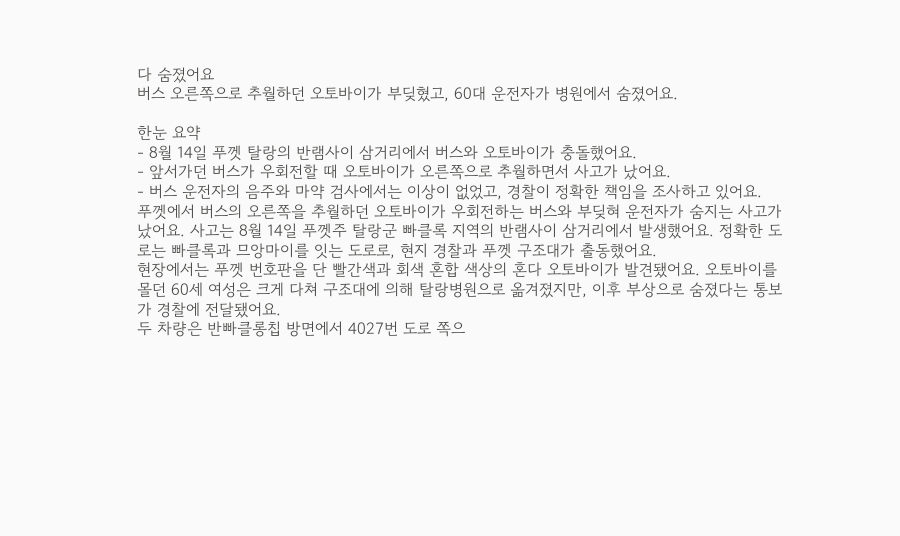다 숨졌어요
버스 오른쪽으로 추월하던 오토바이가 부딪혔고, 60대 운전자가 병원에서 숨졌어요.

한눈 요약
- 8월 14일 푸껫 탈랑의 반램사이 삼거리에서 버스와 오토바이가 충돌했어요.
- 앞서가던 버스가 우회전할 때 오토바이가 오른쪽으로 추월하면서 사고가 났어요.
- 버스 운전자의 음주와 마약 검사에서는 이상이 없었고, 경찰이 정확한 책임을 조사하고 있어요.
푸껫에서 버스의 오른쪽을 추월하던 오토바이가 우회전하는 버스와 부딪혀 운전자가 숨지는 사고가 났어요. 사고는 8월 14일 푸껫주 탈랑군 빠클록 지역의 반램사이 삼거리에서 발생했어요. 정확한 도로는 빠클록과 므앙마이를 잇는 도로로, 현지 경찰과 푸껫 구조대가 출동했어요.
현장에서는 푸껫 번호판을 단 빨간색과 회색 혼합 색상의 혼다 오토바이가 발견됐어요. 오토바이를 몰던 60세 여성은 크게 다쳐 구조대에 의해 탈랑병원으로 옮겨졌지만, 이후 부상으로 숨졌다는 통보가 경찰에 전달됐어요.
두 차량은 반빠클롱칩 방면에서 4027번 도로 쪽으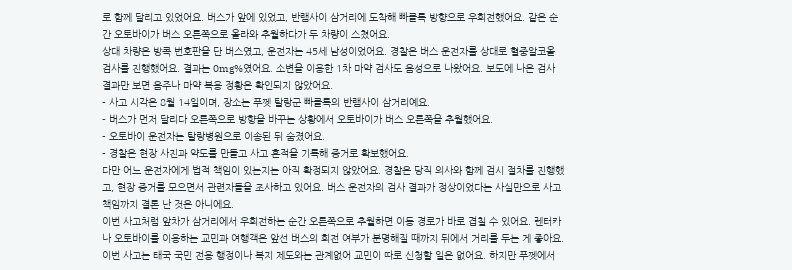로 함께 달리고 있었어요. 버스가 앞에 있었고, 반램사이 삼거리에 도착해 빠클록 방향으로 우회전했어요. 같은 순간 오토바이가 버스 오른쪽으로 올라와 추월하다가 두 차량이 스쳤어요.
상대 차량은 방콕 번호판을 단 버스였고, 운전자는 45세 남성이었어요. 경찰은 버스 운전자를 상대로 혈중알코올 검사를 진행했어요. 결과는 0mg%였어요. 소변을 이용한 1차 마약 검사도 음성으로 나왔어요. 보도에 나온 검사 결과만 보면 음주나 마약 복용 정황은 확인되지 않았어요.
- 사고 시각은 8월 14일이며, 장소는 푸껫 탈랑군 빠클록의 반램사이 삼거리예요.
- 버스가 먼저 달리다 오른쪽으로 방향을 바꾸는 상황에서 오토바이가 버스 오른쪽을 추월했어요.
- 오토바이 운전자는 탈랑병원으로 이송된 뒤 숨졌어요.
- 경찰은 현장 사진과 약도를 만들고 사고 흔적을 기록해 증거로 확보했어요.
다만 어느 운전자에게 법적 책임이 있는지는 아직 확정되지 않았어요. 경찰은 당직 의사와 함께 검시 절차를 진행했고, 현장 증거를 모으면서 관련자들을 조사하고 있어요. 버스 운전자의 검사 결과가 정상이었다는 사실만으로 사고 책임까지 결론 난 것은 아니에요.
이번 사고처럼 앞차가 삼거리에서 우회전하는 순간 오른쪽으로 추월하면 이동 경로가 바로 겹칠 수 있어요. 렌터카나 오토바이를 이용하는 교민과 여행객은 앞선 버스의 회전 여부가 분명해질 때까지 뒤에서 거리를 두는 게 좋아요.
이번 사고는 태국 국민 전용 행정이나 복지 제도와는 관계없어 교민이 따로 신청할 일은 없어요. 하지만 푸껫에서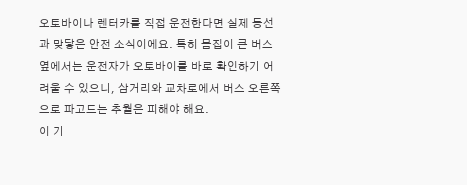오토바이나 렌터카를 직접 운전한다면 실제 동선과 맞닿은 안전 소식이에요. 특히 몸집이 큰 버스 옆에서는 운전자가 오토바이를 바로 확인하기 어려울 수 있으니, 삼거리와 교차로에서 버스 오른쪽으로 파고드는 추월은 피해야 해요.
이 기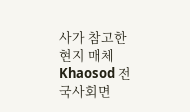사가 참고한 현지 매체
Khaosod 전국사회면